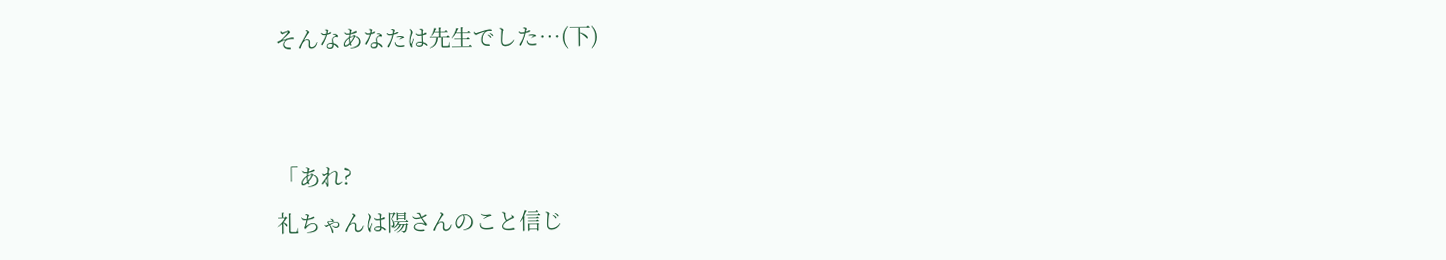そんなあなたは先生でした…(下)


「あれ?
礼ちゃんは陽さんのこと信じ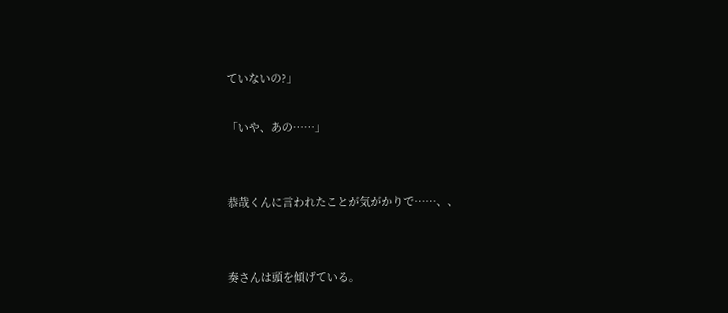ていないの?」

「いや、あの……」


恭哉くんに言われたことが気がかりで……、、


奏さんは頭を傾げている。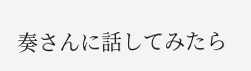奏さんに話してみたら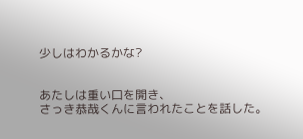少しはわかるかな?


あたしは重い口を開き、
さっき恭哉くんに言われたことを話した。